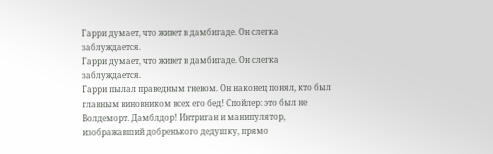Гарри думает, что живет в дамбигаде. Он слегка заблуждается.
Гарри думает, что живет в дамбигаде. Он слегка заблуждается.
Гарри пылал праведным гневом. Он наконец понял, кто был главным виновником всех его бед! Спойлер: это был не Волдеморт. Дамблдор! Интриган и манипулятор, изображавший добренького дедушку, прямо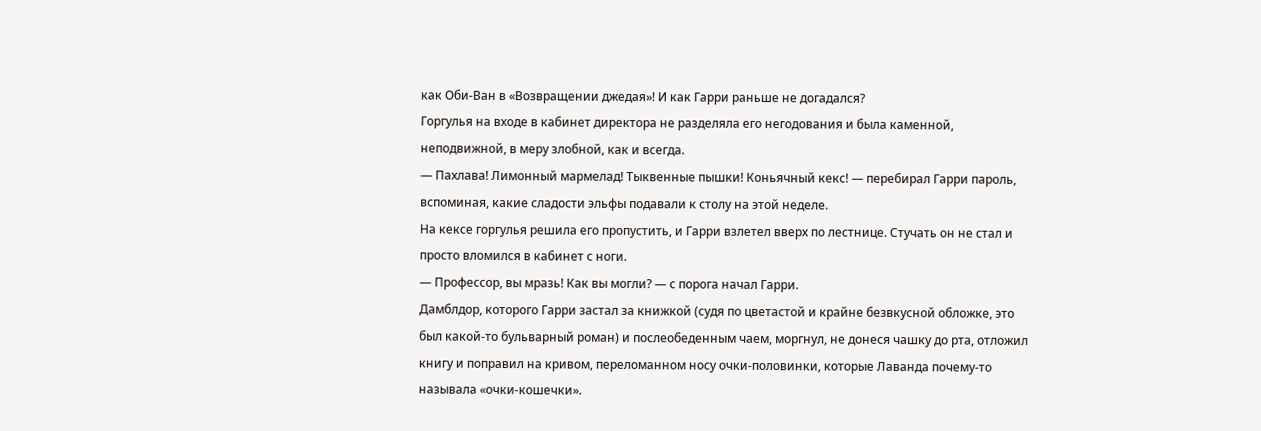как Оби-Ван в «Возвращении джедая»! И как Гарри раньше не догадался?
Горгулья на входе в кабинет директора не разделяла его негодования и была каменной, неподвижной, в меру злобной, как и всегда.
— Пахлава! Лимонный мармелад! Тыквенные пышки! Коньячный кекс! — перебирал Гарри пароль, вспоминая, какие сладости эльфы подавали к столу на этой неделе.
На кексе горгулья решила его пропустить, и Гарри взлетел вверх по лестнице. Стучать он не стал и просто вломился в кабинет с ноги.
— Профессор, вы мразь! Как вы могли? — с порога начал Гарри.
Дамблдор, которого Гарри застал за книжкой (судя по цветастой и крайне безвкусной обложке, это был какой-то бульварный роман) и послеобеденным чаем, моргнул, не донеся чашку до рта, отложил книгу и поправил на кривом, переломанном носу очки-половинки, которые Лаванда почему-то называла «очки-кошечки».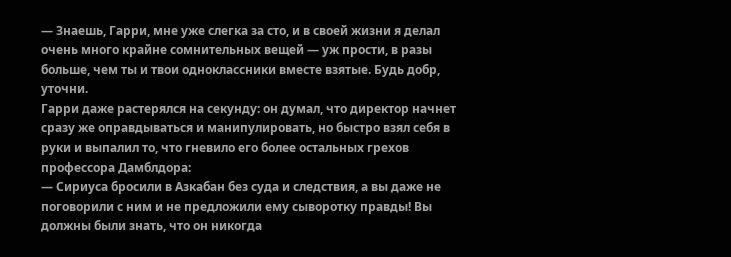— Знаешь, Гарри, мне уже слегка за сто, и в своей жизни я делал очень много крайне сомнительных вещей — уж прости, в разы больше, чем ты и твои одноклассники вместе взятые. Будь добр, уточни.
Гарри даже растерялся на секунду: он думал, что директор начнет сразу же оправдываться и манипулировать, но быстро взял себя в руки и выпалил то, что гневило его более остальных грехов профессора Дамблдора:
— Сириуса бросили в Азкабан без суда и следствия, а вы даже не поговорили с ним и не предложили ему сыворотку правды! Вы должны были знать, что он никогда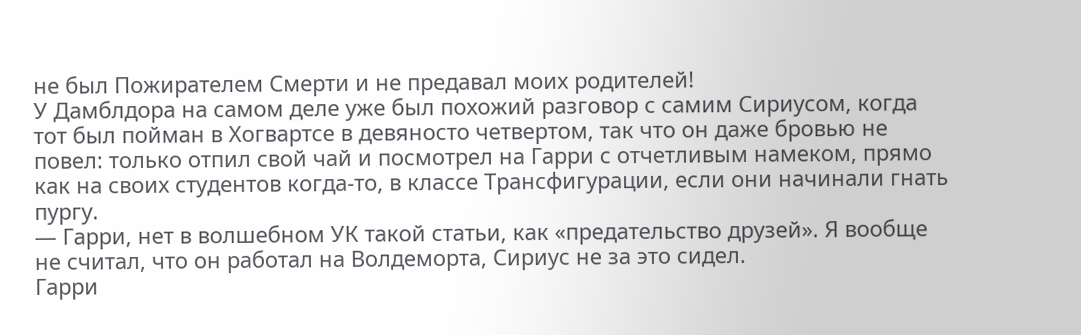не был Пожирателем Смерти и не предавал моих родителей!
У Дамблдора на самом деле уже был похожий разговор с самим Сириусом, когда тот был пойман в Хогвартсе в девяносто четвертом, так что он даже бровью не повел: только отпил свой чай и посмотрел на Гарри с отчетливым намеком, прямо как на своих студентов когда-то, в классе Трансфигурации, если они начинали гнать пургу.
— Гарри, нет в волшебном УК такой статьи, как «предательство друзей». Я вообще не считал, что он работал на Волдеморта, Сириус не за это сидел.
Гарри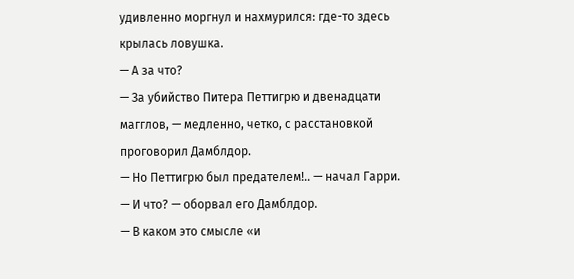удивленно моргнул и нахмурился: где-то здесь крылась ловушка.
— А за что?
— За убийство Питера Петтигрю и двенадцати магглов, — медленно, четко, с расстановкой проговорил Дамблдор.
— Но Петтигрю был предателем!.. — начал Гарри.
— И что? — оборвал его Дамблдор.
— В каком это смысле «и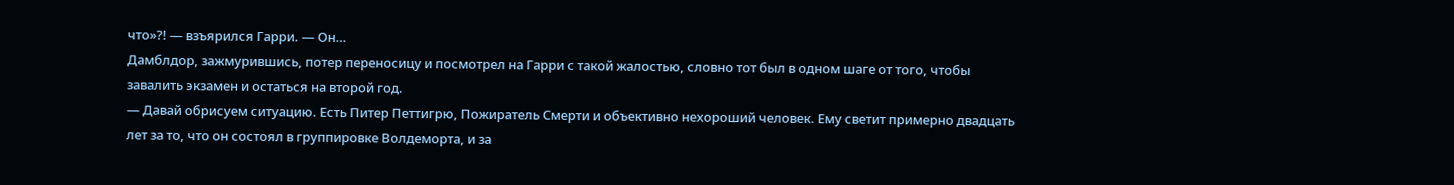что»?! — взъярился Гарри. — Он…
Дамблдор, зажмурившись, потер переносицу и посмотрел на Гарри с такой жалостью, словно тот был в одном шаге от того, чтобы завалить экзамен и остаться на второй год.
— Давай обрисуем ситуацию. Есть Питер Петтигрю, Пожиратель Смерти и объективно нехороший человек. Ему светит примерно двадцать лет за то, что он состоял в группировке Волдеморта, и за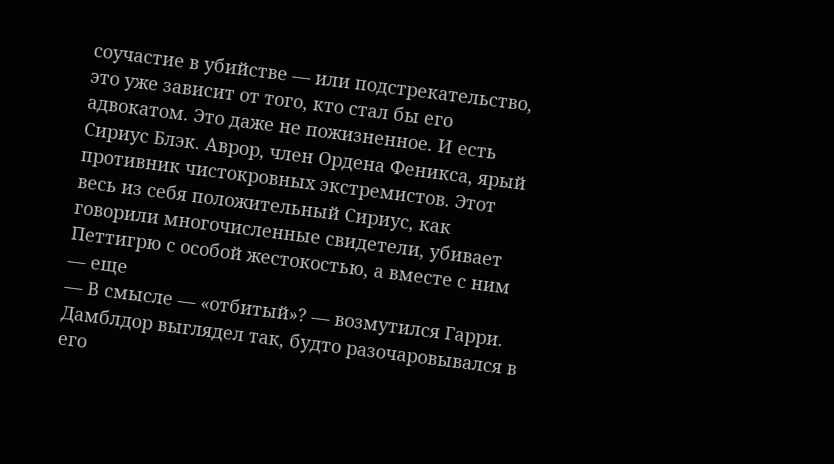соучастие в убийстве — или подстрекательство, это уже зависит от того, кто стал бы его адвокатом. Это даже не пожизненное. И есть Сириус Блэк. Аврор, член Ордена Феникса, ярый противник чистокровных экстремистов. Этот весь из себя положительный Сириус, как говорили многочисленные свидетели, убивает Петтигрю с особой жестокостью, а вместе с ним — еще
— В смысле — «отбитый»? — возмутился Гарри.
Дамблдор выглядел так, будто разочаровывался в его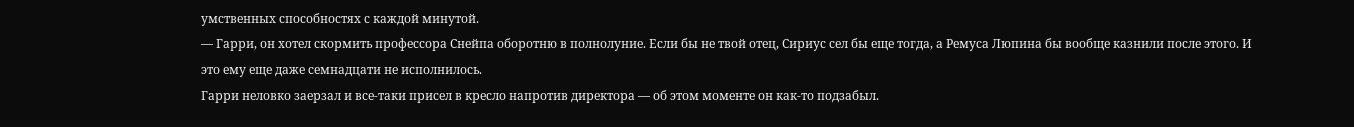умственных способностях с каждой минутой.
— Гарри, он хотел скормить профессора Снейпа оборотню в полнолуние. Если бы не твой отец, Сириус сел бы еще тогда, а Ремуса Люпина бы вообще казнили после этого. И это ему еще даже семнадцати не исполнилось.
Гарри неловко заерзал и все-таки присел в кресло напротив директора — об этом моменте он как-то подзабыл.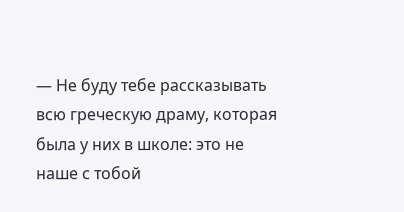— Не буду тебе рассказывать всю греческую драму, которая была у них в школе: это не наше с тобой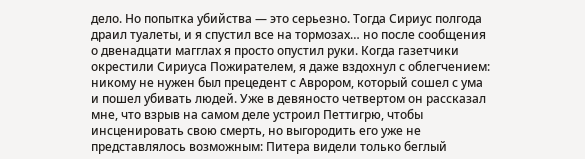дело. Но попытка убийства — это серьезно. Тогда Сириус полгода драил туалеты, и я спустил все на тормозах… но после сообщения о двенадцати магглах я просто опустил руки. Когда газетчики окрестили Сириуса Пожирателем, я даже вздохнул с облегчением: никому не нужен был прецедент с Аврором, который сошел с ума и пошел убивать людей. Уже в девяносто четвертом он рассказал мне, что взрыв на самом деле устроил Петтигрю, чтобы инсценировать свою смерть, но выгородить его уже не представлялось возможным: Питера видели только беглый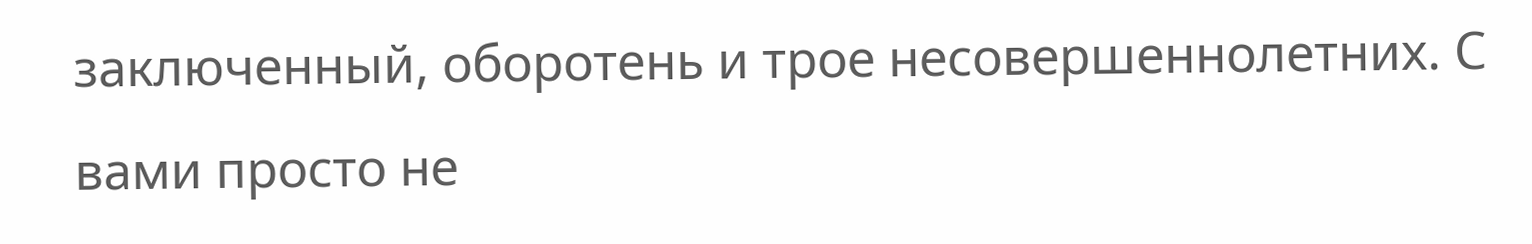заключенный, оборотень и трое несовершеннолетних. С вами просто не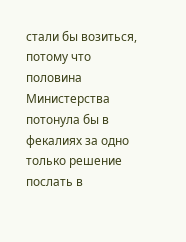стали бы возиться, потому что половина Министерства потонула бы в фекалиях за одно только решение послать в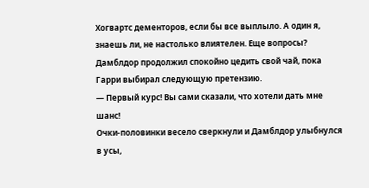Хогвартс дементоров, если бы все выплыло. А один я, знаешь ли, не настолько влиятелен. Еще вопросы?
Дамблдор продолжил спокойно цедить свой чай, пока Гарри выбирал следующую претензию.
— Первый курс! Вы сами сказали, что хотели дать мне шанс!
Очки-половинки весело сверкнули и Дамблдор улыбнулся в усы,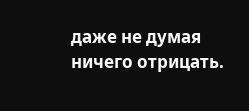даже не думая ничего отрицать.